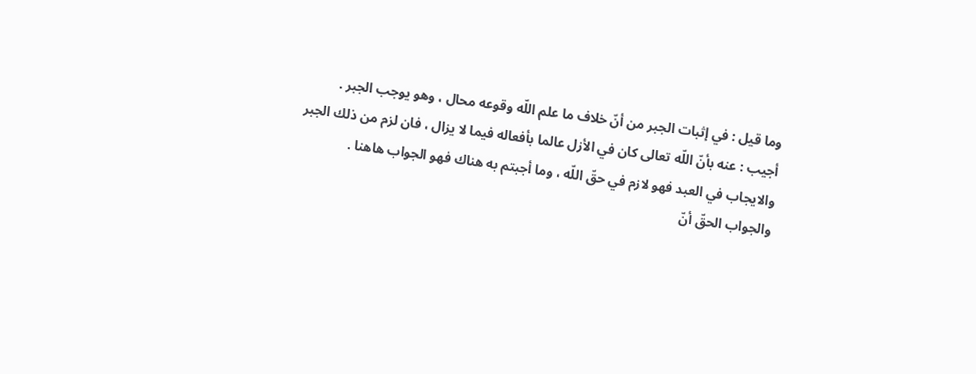وما قيل : في إثبات الجبر من أنّ خلاف ما علم اللّه وقوعه محال ، وهو يوجب الجبر .
أجيب : عنه بأنّ اللّه تعالى كان في الأزل عالما بأفعاله فيما لا يزال ، فان لزم من ذلك الجبر والايجاب في العبد فهو لازم في حقّ اللّه ، وما أجبتم به هناك فهو الجواب هاهنا .
والجواب الحقّ أنّ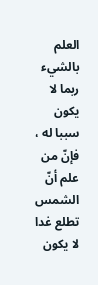العلم بالشيء ربما لا يكون سببا له ، فإنّ من علم أنّ الشمس تطلع غدا لا يكون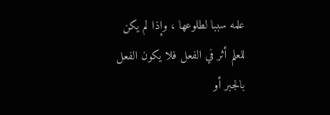علمه سببا لطلوعها ، وإذا لم يكن للعلم أثر في الفعل فلا يكون الفعل بالجبر أو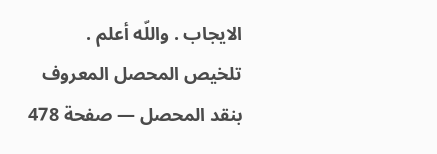الايجاب . واللّه أعلم .
تلخيص المحصل المعروف بنقد المحصل — صفحة 478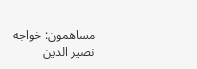مساهمون: خواجه نصير الدين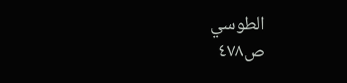الطوسي
ص٤٧٨